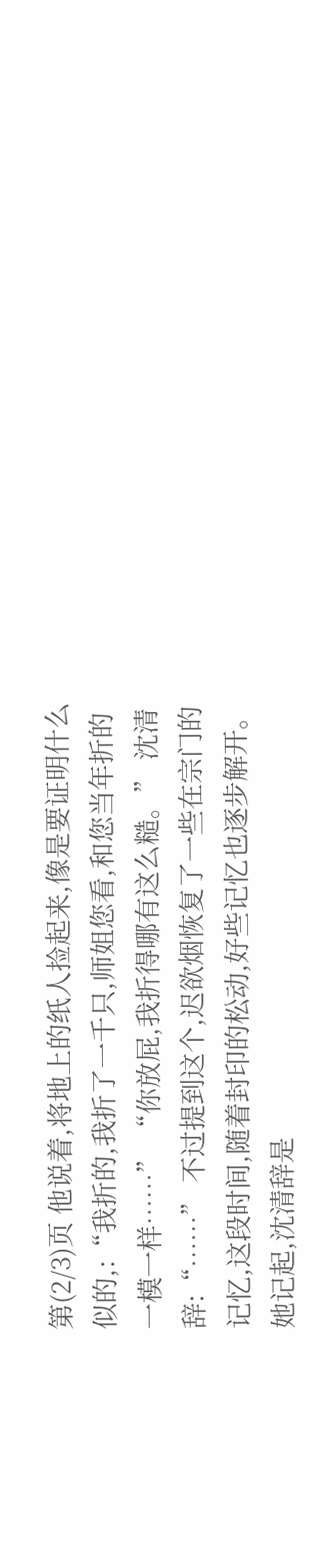第(2/3)页 他说着,将地上的纸人捡起来,像是要证明什么似的,:“我折的,我折了一千只,师姐您看,和您当年折的一模一样……” “你放屁,我折得哪有这么糙。” 沈清辞:“……” 不过提到这个,迟欲烟恢复了一些在宗门的记忆,这段时间,随着封印的松动,好些记忆也逐步解开。 她记起,沈清辞是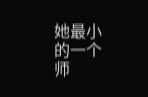她最小的一个师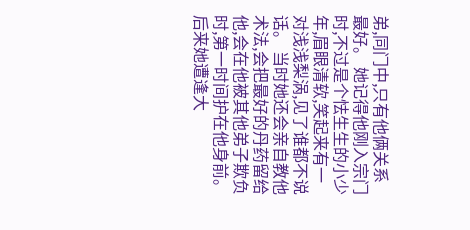弟,同门中,只有他俩关系最好。 她记得他刚入宗门时,不过是个怯生生的小少年,眉眼清软,笑起来有一对浅浅梨涡,见了谁都不说话。 当时她还会亲自教他术法,会把最好的丹药留给他,会在他被其他弟子欺负时,第一时间护在他身前。 后来她遭逢大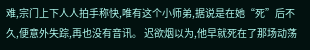难,宗门上下人人拍手称快,唯有这个小师弟,据说是在她“死”后不久,便意外失踪,再也没有音讯。 迟欲烟以为,他早就死在了那场动荡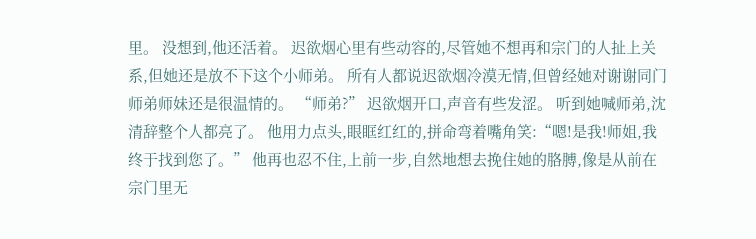里。 没想到,他还活着。 迟欲烟心里有些动容的,尽管她不想再和宗门的人扯上关系,但她还是放不下这个小师弟。 所有人都说迟欲烟冷漠无情,但曾经她对谢谢同门师弟师妹还是很温情的。 “师弟?” 迟欲烟开口,声音有些发涩。 听到她喊师弟,沈清辞整个人都亮了。 他用力点头,眼眶红红的,拼命弯着嘴角笑:“嗯!是我!师姐,我终于找到您了。” 他再也忍不住,上前一步,自然地想去挽住她的胳膊,像是从前在宗门里无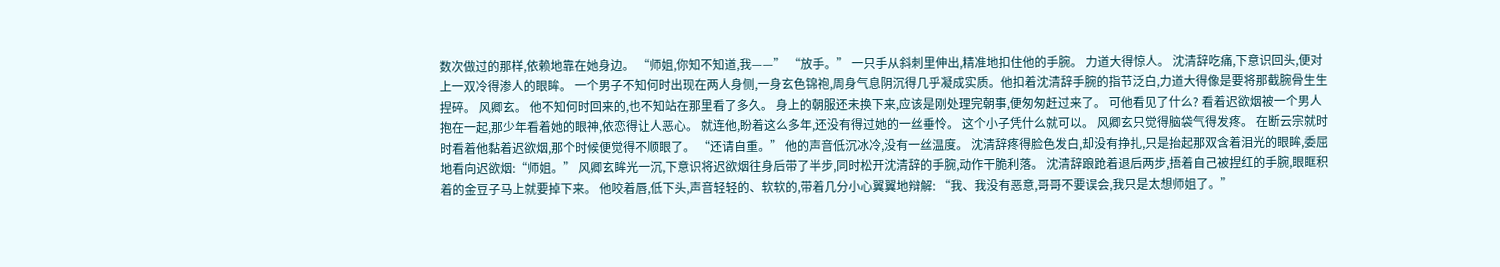数次做过的那样,依赖地靠在她身边。 “师姐,你知不知道,我——” “放手。” 一只手从斜刺里伸出,精准地扣住他的手腕。 力道大得惊人。 沈清辞吃痛,下意识回头,便对上一双冷得渗人的眼眸。 一个男子不知何时出现在两人身侧,一身玄色锦袍,周身气息阴沉得几乎凝成实质。他扣着沈清辞手腕的指节泛白,力道大得像是要将那截腕骨生生捏碎。 风卿玄。 他不知何时回来的,也不知站在那里看了多久。 身上的朝服还未换下来,应该是刚处理完朝事,便匆匆赶过来了。 可他看见了什么? 看着迟欲烟被一个男人抱在一起,那少年看着她的眼神,依恋得让人恶心。 就连他,盼着这么多年,还没有得过她的一丝垂怜。 这个小子凭什么就可以。 风卿玄只觉得脑袋气得发疼。 在断云宗就时时看着他黏着迟欲烟,那个时候便觉得不顺眼了。 “还请自重。” 他的声音低沉冰冷,没有一丝温度。 沈清辞疼得脸色发白,却没有挣扎,只是抬起那双含着泪光的眼眸,委屈地看向迟欲烟:“师姐。” 风卿玄眸光一沉,下意识将迟欲烟往身后带了半步,同时松开沈清辞的手腕,动作干脆利落。 沈清辞踉跄着退后两步,捂着自己被捏红的手腕,眼眶积着的金豆子马上就要掉下来。 他咬着唇,低下头,声音轻轻的、软软的,带着几分小心翼翼地辩解: “我、我没有恶意,哥哥不要误会,我只是太想师姐了。”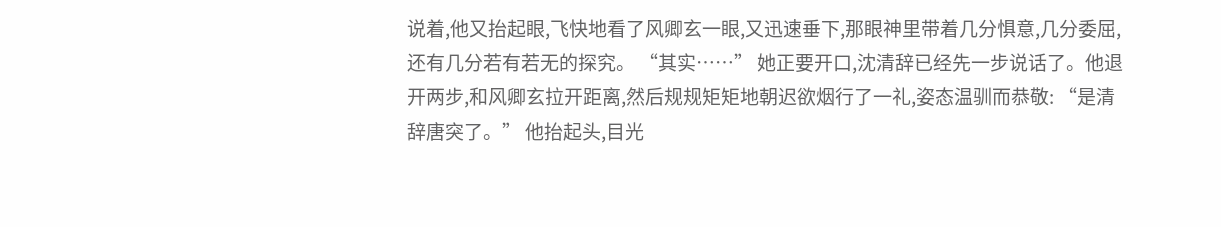说着,他又抬起眼,飞快地看了风卿玄一眼,又迅速垂下,那眼神里带着几分惧意,几分委屈,还有几分若有若无的探究。 “其实……” 她正要开口,沈清辞已经先一步说话了。他退开两步,和风卿玄拉开距离,然后规规矩矩地朝迟欲烟行了一礼,姿态温驯而恭敬: “是清辞唐突了。” 他抬起头,目光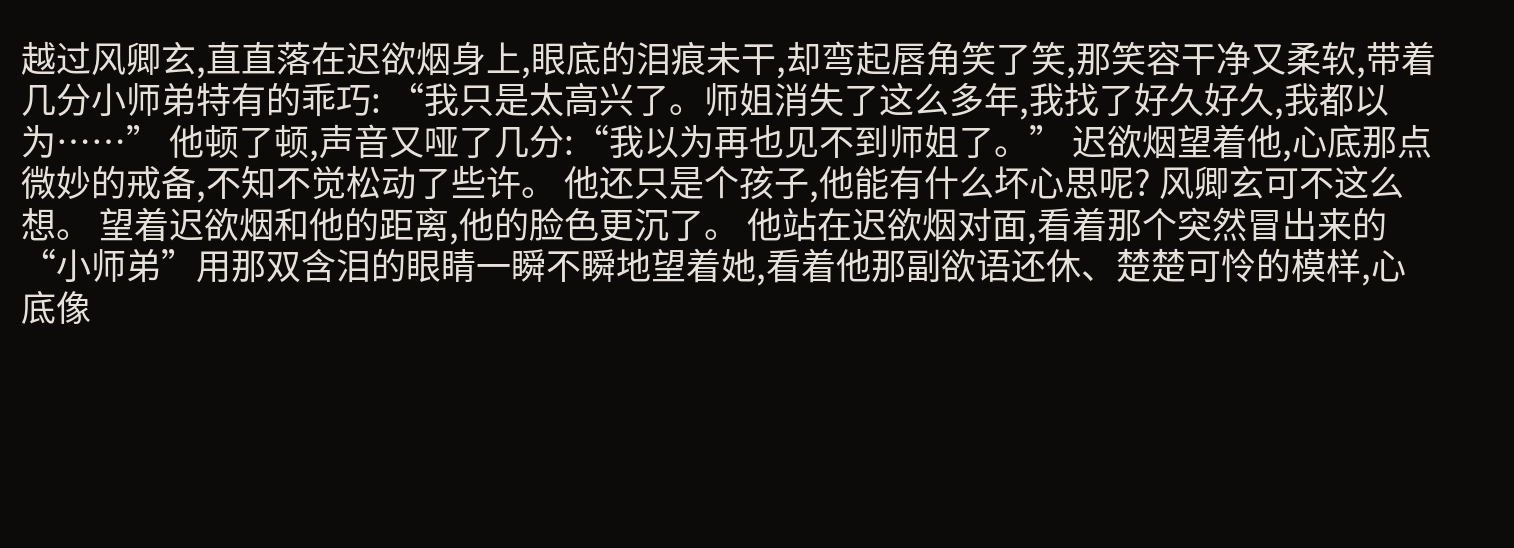越过风卿玄,直直落在迟欲烟身上,眼底的泪痕未干,却弯起唇角笑了笑,那笑容干净又柔软,带着几分小师弟特有的乖巧: “我只是太高兴了。师姐消失了这么多年,我找了好久好久,我都以为……” 他顿了顿,声音又哑了几分:“我以为再也见不到师姐了。” 迟欲烟望着他,心底那点微妙的戒备,不知不觉松动了些许。 他还只是个孩子,他能有什么坏心思呢? 风卿玄可不这么想。 望着迟欲烟和他的距离,他的脸色更沉了。 他站在迟欲烟对面,看着那个突然冒出来的“小师弟”用那双含泪的眼睛一瞬不瞬地望着她,看着他那副欲语还休、楚楚可怜的模样,心底像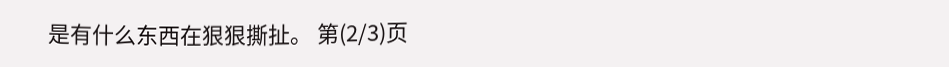是有什么东西在狠狠撕扯。 第(2/3)页